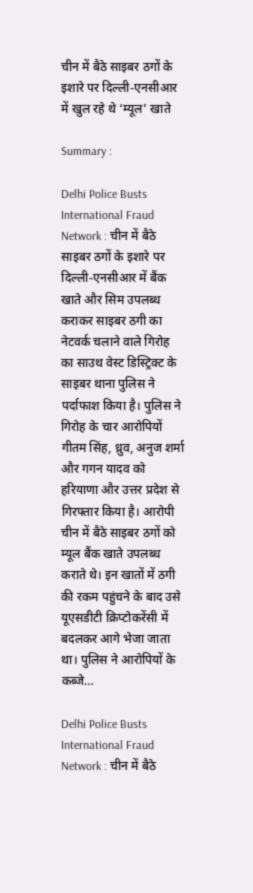चीन में बैठे साइबर ठगों के इशारे पर दिल्ली-एनसीआर में खुल रहे थे ‘म्यूल’ खाते

Summary :

Delhi Police Busts International Fraud Network : चीन में बैठे साइबर ठगों के इशारे पर दिल्ली-एनसीआर में बैंक खाते और सिम उपलब्ध कराकर साइबर ठगी का नेटवर्क चलाने वाले गिरोह का साउथ वेस्ट डिस्ट्रिक्ट के साइबर थाना पुलिस ने पर्दाफाश किया है। पुलिस ने गिरोह के चार आरोपियों गीत‌म सिंह, ध्रुव, अनुज शर्मा और गगन यादव को हरियाणा और उत्तर प्रदेश से गिरफ्तार किया है। आरोपी चीन में बैठे साइबर ठगों को म्यूल बैंक खाते उपलब्ध कराते थे। इन खातों में ठगी की रकम पहुंचने के बाद उसे  यूएसडीटी क्रिप्टोकरेंसी में बदलकर आगे भेजा जाता था। पुलिस ने आरोपियों के कब्जे…

Delhi Police Busts International Fraud Network : चीन में बैठे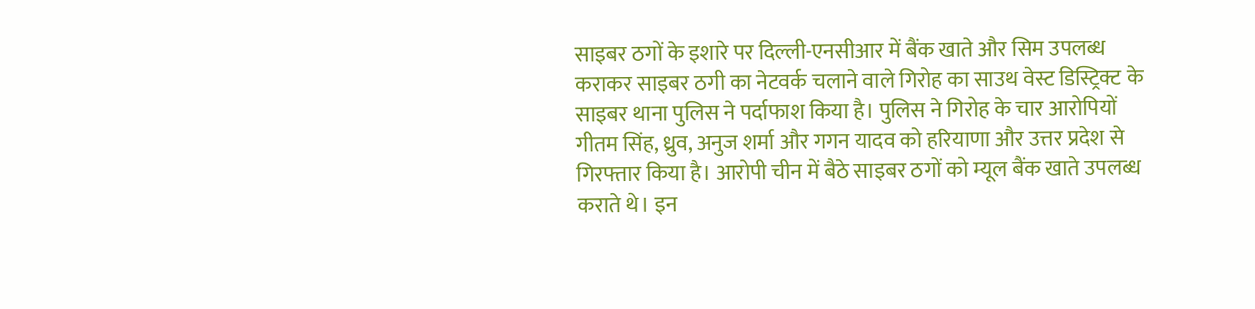साइबर ठगों के इशारे पर दिल्ली-एनसीआर में बैंक खाते और सिम उपलब्ध कराकर साइबर ठगी का नेटवर्क चलाने वाले गिरोह का साउथ वेस्ट डिस्ट्रिक्ट के साइबर थाना पुलिस ने पर्दाफाश किया है। पुलिस ने गिरोह के चार आरोपियों गीत‌म सिंह, ध्रुव, अनुज शर्मा और गगन यादव को हरियाणा और उत्तर प्रदेश से गिरफ्तार किया है। आरोपी चीन में बैठे साइबर ठगों को म्यूल बैंक खाते उपलब्ध कराते थे। इन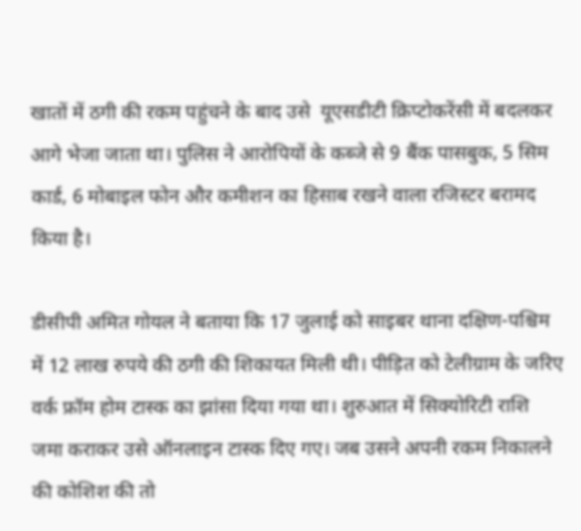खातों में ठगी की रकम पहुंचने के बाद उसे  यूएसडीटी क्रिप्टोकरेंसी में बदलकर आगे भेजा जाता था। पुलिस ने आरोपियों के कब्जे से 9 बैंक पासबुक, 5 सिम कार्ड, 6 मोबाइल फोन और कमीशन का हिसाब रखने वाला रजिस्टर बरामद किया है।

डीसीपी अमित गोयल ने बताया कि 17 जुलाई को साइबर थाना दक्षिण-पश्चिम में 12 लाख रुपये की ठगी की शिकायत मिली थी। पीड़ित को टेलीग्राम के जरिए वर्क फ्रॉम होम टास्क का झांसा दिया गया था। शुरुआत में सिक्योरिटी राशि जमा कराकर उसे ऑनलाइन टास्क दिए गए। जब उसने अपनी रकम निकालने की कोशिश की तो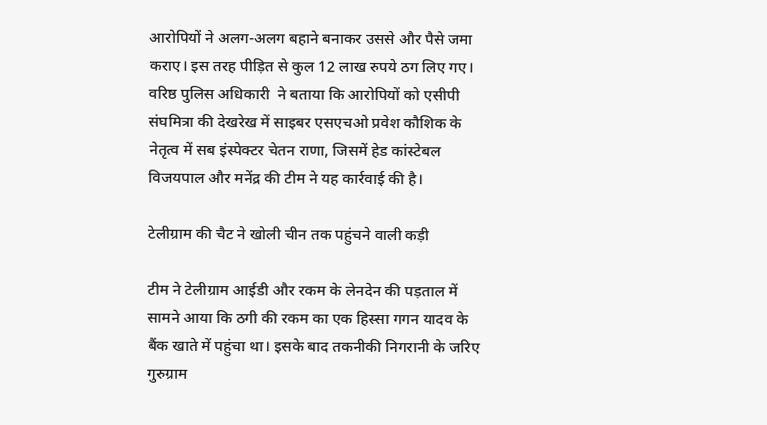आरोपियों ने अलग-अलग बहाने बनाकर उससे और पैसे जमा कराए। इस तरह पीड़ित से कुल 12 लाख रुपये ठग लिए गए। वरिष्ठ पुलिस अधिकारी  ने बताया कि आरोपियों को एसीपी संघमित्रा की देखरेख में साइबर एसएचओ प्रवेश कौशिक के नेतृत्व में सब इंस्पेक्टर चेतन राणा, जिसमें हेड कांस्टेबल विजयपाल और मनेंद्र की टीम ने यह कार्रवाई की है।

टेलीग्राम की चैट ने खोली चीन तक पहुंचने वाली कड़ी

टीम ने टेलीग्राम आईडी और रकम के लेनदेन की पड़ताल में सामने आया कि ठगी की रकम का एक हिस्सा गगन यादव के बैंक खाते में पहुंचा था। इसके बाद तकनीकी निगरानी के जरिए गुरुग्राम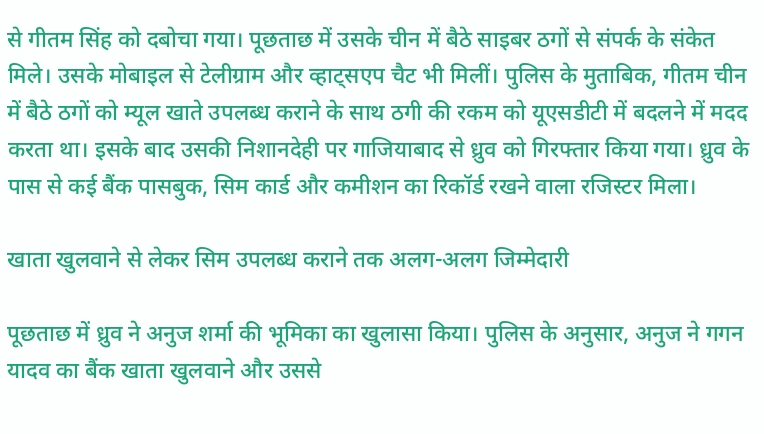से गीतम सिंह को दबोचा गया। पूछताछ में उसके चीन में बैठे साइबर ठगों से संपर्क के संकेत मिले। उसके मोबाइल से टेलीग्राम और व्हाट्सएप चैट भी मिलीं। पुलिस के मुताबिक, गीतम चीन में बैठे ठगों को म्यूल खाते उपलब्ध कराने के साथ ठगी की रकम को यूएसडीटी में बदलने में मदद करता था। इसके बाद उसकी निशानदेही पर गाजियाबाद से ध्रुव को गिरफ्तार किया गया। ध्रुव के पास से कई बैंक पासबुक, सिम कार्ड और कमीशन का रिकॉर्ड रखने वाला रजिस्टर मिला।

खाता खुलवाने से लेकर सिम उपलब्ध कराने तक अलग-अलग जिम्मेदारी

पूछताछ में ध्रुव ने अनुज शर्मा की भूमिका का खुलासा किया। पुलिस के अनुसार, अनुज ने गगन यादव का बैंक खाता खुलवाने और उससे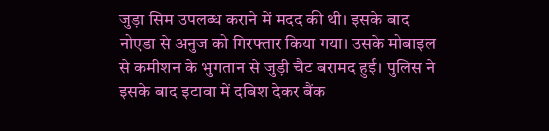जुड़ा सिम उपलब्ध कराने में मदद की थी। इसके बाद नोएडा से अनुज को गिरफ्तार किया गया। उसके मोबाइल से कमीशन के भुगतान से जुड़ी चैट बरामद हुई। पुलिस ने इसके बाद इटावा में दबिश देकर बैंक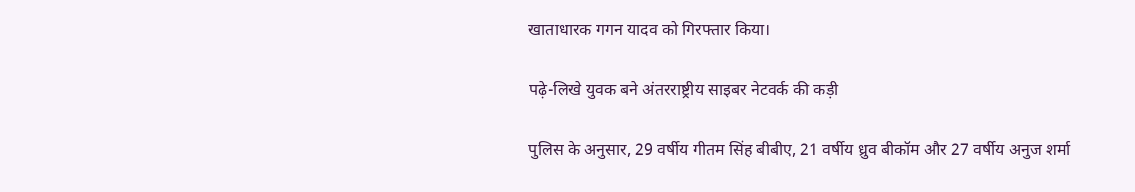खाताधारक गगन यादव को गिरफ्तार किया।

पढ़े-लिखे युवक बने अंतरराष्ट्रीय साइबर नेटवर्क की कड़ी

पुलिस के अनुसार, 29 वर्षीय गीतम सिंह बीबीए, 21 वर्षीय ध्रुव बीकॉम और 27 वर्षीय अनुज शर्मा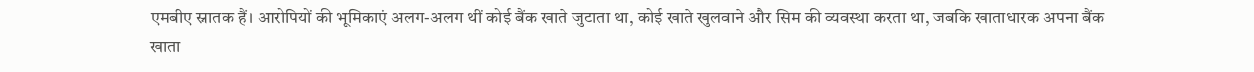एमबीए स्नातक हैं। आरोपियों की भूमिकाएं अलग-अलग थीं कोई बैंक खाते जुटाता था, कोई खाते खुलवाने और सिम की व्यवस्था करता था, जबकि खाताधारक अपना बैंक खाता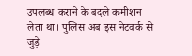उपलब्ध कराने के बदले कमीशन लेता था। पुलिस अब इस नेटवर्क से जुड़े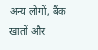अन्य लोगों, बैंक खातों और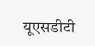यूएसडीटी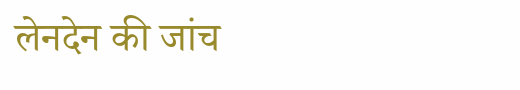लेनदेन की जांच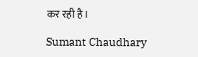कर रही है।

Sumant Chaudhary